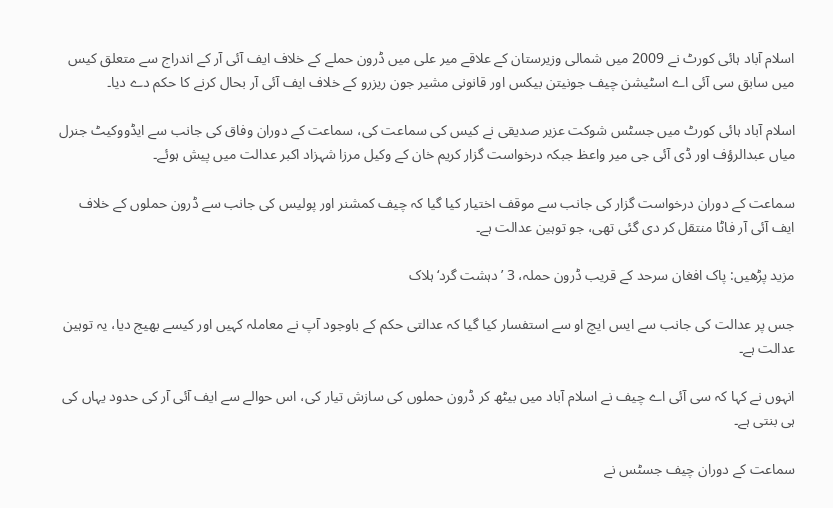اسلام آباد ہائی کورٹ نے 2009 میں شمالی وزیرستان کے علاقے میر علی میں ڈرون حملے کے خلاف ایف آئی آر کے اندراج سے متعلق کیس میں سابق سی آئی اے اسٹیشن چیف جونیتن بیکس اور قانونی مشیر جون ریزرو کے خلاف ایف آئی آر بحال کرنے کا حکم دے دیا۔

اسلام آباد ہائی کورٹ میں جسٹس شوکت عزیر صدیقی نے کیس کی سماعت کی، سماعت کے دوران وفاق کی جانب سے ایڈووکیٹ جنرل میاں عبدالرؤف اور ڈی آئی جی میر واعظ جبکہ درخواست گزار کریم خان کے وکیل مرزا شہزاد اکبر عدالت میں پیش ہوئے۔

سماعت کے دوران درخواست گزار کی جانب سے موقف اختیار کیا گیا کہ چیف کمشنر اور پولیس کی جانب سے ڈرون حملوں کے خلاف ایف آئی آر فاٹا منتقل کر دی گئی تھی، جو توہین عدالت ہے۔

مزید پڑھیں: پاک افغان سرحد کے قریب ڈرون حملہ، 3 ’دہشت گرد‘ ہلاک

جس پر عدالت کی جانب سے ایس ایچ او سے استفسار کیا گیا کہ عدالتی حکم کے باوجود آپ نے معاملہ کہیں اور کیسے بھیج دیا، یہ توہین عدالت ہے۔

انہوں نے کہا کہ سی آئی اے چیف نے اسلام آباد میں بیٹھ کر ڈرون حملوں کی سازش تیار کی، اس حوالے سے ایف آئی آر کی حدود یہاں کی ہی بنتی ہے۔

سماعت کے دوران چیف جسٹس نے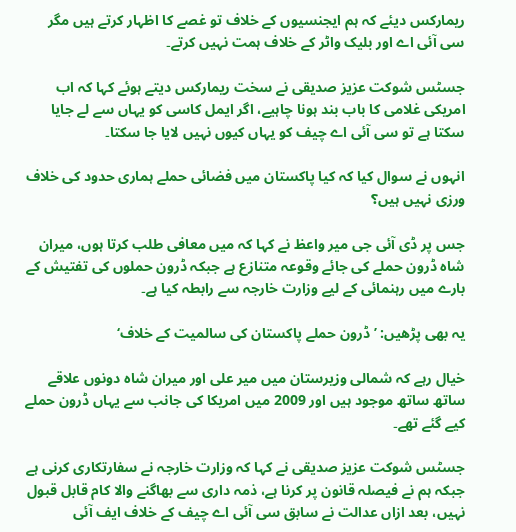ریمارکس دیئے کہ ہم ایجنسیوں کے خلاف تو غصے کا اظہار کرتے ہیں مگر سی آئی اے اور بلیک واٹر کے خلاف ہمت نہیں کرتے۔

جسٹس شوکت عزیز صدیقی نے سخت ریمارکس دیتے ہوئے کہا کہ اب امریکی غلامی کا باب بند ہونا چاہیے، اگر ایمل کاسی کو یہاں سے لے جایا سکتا ہے تو سی آئی اے چیف کو یہاں کیوں نہیں لایا جا سکتا۔

انہوں نے سوال کیا کہ کیا پاکستان میں فضائی حملے ہماری حدود کی خلاف ورزی نہیں ہیں؟

جس پر ڈی آئی جی میر واعظ نے کہا کہ میں معافی طلب کرتا ہوں، میران شاہ ڈرون حملے کی جائے وقوعہ متنازع ہے جبکہ ڈرون حملوں کی تفتیش کے بارے میں رہنمائی کے لیے وزارت خارجہ سے رابطہ کیا ہے۔

یہ بھی پڑھیں: ’ڈرون حملے پاکستان کی سالمیت کے خلاف‘

خیال رہے کہ شمالی وزیرستان میں میر علی اور میران شاہ دونوں علاقے ساتھ ساتھ موجود ہیں اور 2009 میں امریکا کی جانب سے یہاں ڈرون حملے کیے گئے تھے۔

جسٹس شوکت عزیز صدیقی نے کہا کہ وزارت خارجہ نے سفارتکاری کرنی ہے جبکہ ہم نے فیصلہ قانون پر کرنا ہے، ذمہ داری سے بھاگنے والا کام قابل قبول نہیں، بعد ازاں عدالت نے سابق سی آئی اے چیف کے خلاف ایف آئی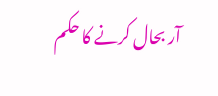آر بحال کرنے کا حکم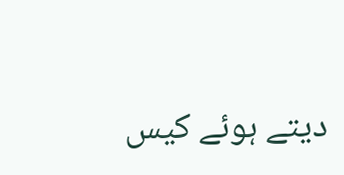دیتے ہوئے کیس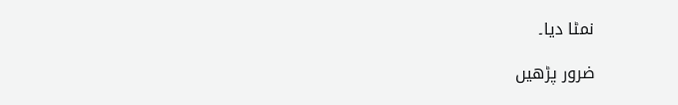نمٹا دیا۔

ضرور پڑھیں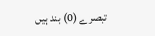تبصرے (0) بند ہیں